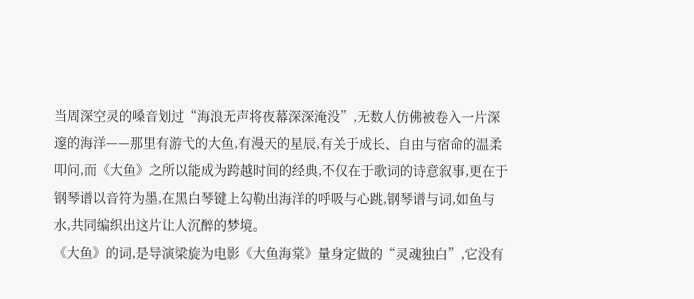当周深空灵的嗓音划过“海浪无声将夜幕深深淹没”,无数人仿佛被卷入一片深邃的海洋——那里有游弋的大鱼,有漫天的星辰,有关于成长、自由与宿命的温柔叩问,而《大鱼》之所以能成为跨越时间的经典,不仅在于歌词的诗意叙事,更在于钢琴谱以音符为墨,在黑白琴键上勾勒出海洋的呼吸与心跳,钢琴谱与词,如鱼与水,共同编织出这片让人沉醉的梦境。
《大鱼》的词,是导演梁旋为电影《大鱼海棠》量身定做的“灵魂独白”,它没有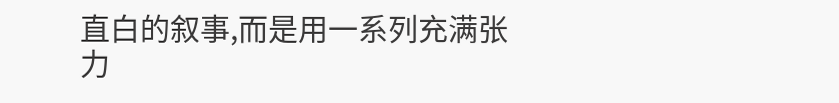直白的叙事,而是用一系列充满张力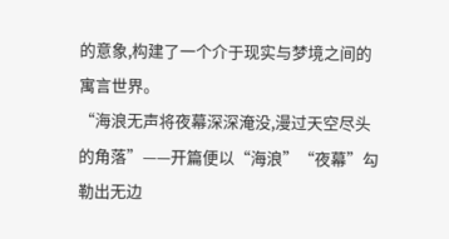的意象,构建了一个介于现实与梦境之间的寓言世界。
“海浪无声将夜幕深深淹没,漫过天空尽头的角落”——开篇便以“海浪”“夜幕”勾勒出无边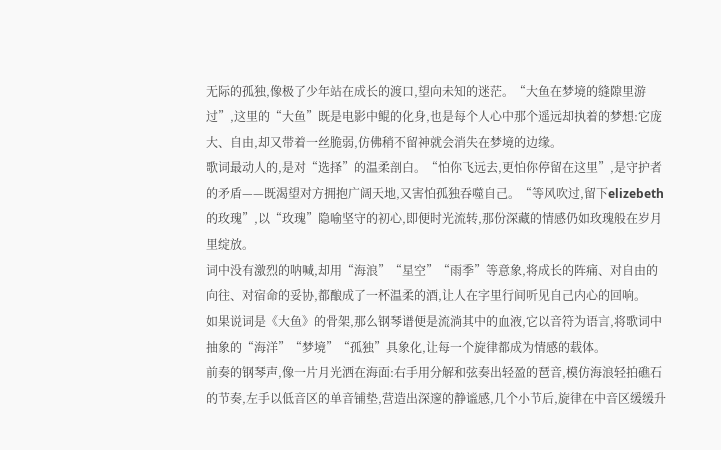无际的孤独,像极了少年站在成长的渡口,望向未知的迷茫。“大鱼在梦境的缝隙里游过”,这里的“大鱼”既是电影中鲲的化身,也是每个人心中那个遥远却执着的梦想:它庞大、自由,却又带着一丝脆弱,仿佛稍不留神就会消失在梦境的边缘。
歌词最动人的,是对“选择”的温柔剖白。“怕你飞远去,更怕你停留在这里”,是守护者的矛盾——既渴望对方拥抱广阔天地,又害怕孤独吞噬自己。“等风吹过,留下elizebeth的玫瑰”,以“玫瑰”隐喻坚守的初心,即便时光流转,那份深藏的情感仍如玫瑰般在岁月里绽放。
词中没有激烈的呐喊,却用“海浪”“星空”“雨季”等意象,将成长的阵痛、对自由的向往、对宿命的妥协,都酿成了一杯温柔的酒,让人在字里行间听见自己内心的回响。
如果说词是《大鱼》的骨架,那么钢琴谱便是流淌其中的血液,它以音符为语言,将歌词中抽象的“海洋”“梦境”“孤独”具象化,让每一个旋律都成为情感的载体。
前奏的钢琴声,像一片月光洒在海面:右手用分解和弦奏出轻盈的琶音,模仿海浪轻拍礁石的节奏,左手以低音区的单音铺垫,营造出深邃的静谧感,几个小节后,旋律在中音区缓缓升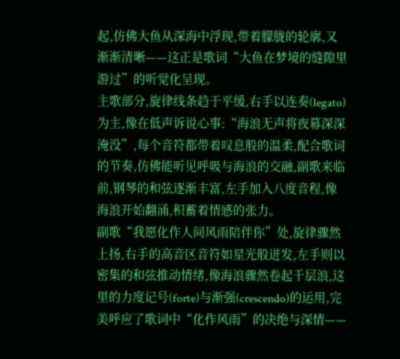起,仿佛大鱼从深海中浮现,带着朦胧的轮廓,又渐渐清晰——这正是歌词“大鱼在梦境的缝隙里游过”的听觉化呈现。
主歌部分,旋律线条趋于平缓,右手以连奏(legato)为主,像在低声诉说心事:“海浪无声将夜幕深深淹没”,每个音符都带着叹息般的温柔,配合歌词的节奏,仿佛能听见呼吸与海浪的交融,副歌来临前,钢琴的和弦逐渐丰富,左手加入八度音程,像海浪开始翻涌,积蓄着情感的张力。
副歌“我愿化作人间风雨陪伴你”处,旋律骤然上扬,右手的高音区音符如星光般迸发,左手则以密集的和弦推动情绪,像海浪骤然卷起千层浪,这里的力度记号(forte)与渐强(crescendo)的运用,完美呼应了歌词中“化作风雨”的决绝与深情——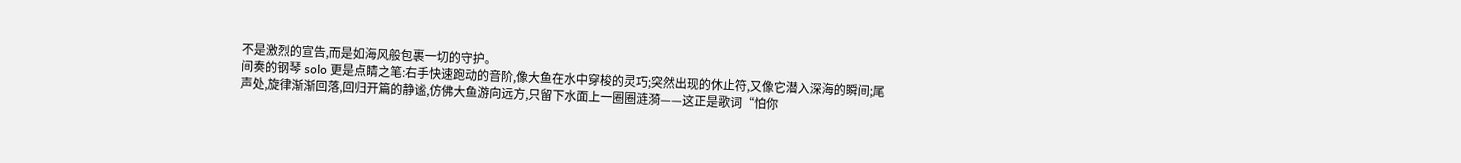不是激烈的宣告,而是如海风般包裹一切的守护。
间奏的钢琴 solo 更是点睛之笔:右手快速跑动的音阶,像大鱼在水中穿梭的灵巧;突然出现的休止符,又像它潜入深海的瞬间;尾声处,旋律渐渐回落,回归开篇的静谧,仿佛大鱼游向远方,只留下水面上一圈圈涟漪——这正是歌词“怕你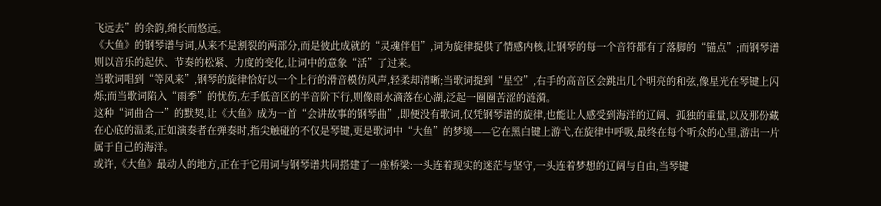飞远去”的余韵,绵长而悠远。
《大鱼》的钢琴谱与词,从来不是割裂的两部分,而是彼此成就的“灵魂伴侣”,词为旋律提供了情感内核,让钢琴的每一个音符都有了落脚的“锚点”;而钢琴谱则以音乐的起伏、节奏的松紧、力度的变化,让词中的意象“活”了过来。
当歌词唱到“等风来”,钢琴的旋律恰好以一个上行的滑音模仿风声,轻柔却清晰;当歌词提到“星空”,右手的高音区会跳出几个明亮的和弦,像星光在琴键上闪烁;而当歌词陷入“雨季”的忧伤,左手低音区的半音阶下行,则像雨水滴落在心湖,泛起一圈圈苦涩的涟漪。
这种“词曲合一”的默契,让《大鱼》成为一首“会讲故事的钢琴曲”,即便没有歌词,仅凭钢琴谱的旋律,也能让人感受到海洋的辽阔、孤独的重量,以及那份藏在心底的温柔,正如演奏者在弹奏时,指尖触碰的不仅是琴键,更是歌词中“大鱼”的梦境——它在黑白键上游弋,在旋律中呼吸,最终在每个听众的心里,游出一片属于自己的海洋。
或许,《大鱼》最动人的地方,正在于它用词与钢琴谱共同搭建了一座桥梁:一头连着现实的迷茫与坚守,一头连着梦想的辽阔与自由,当琴键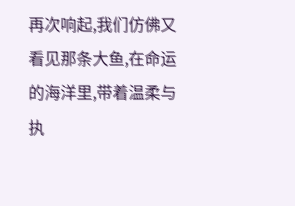再次响起,我们仿佛又看见那条大鱼,在命运的海洋里,带着温柔与执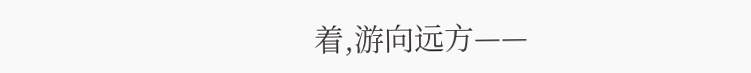着,游向远方——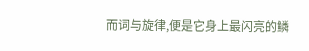而词与旋律,便是它身上最闪亮的鳞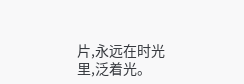片,永远在时光里,泛着光。